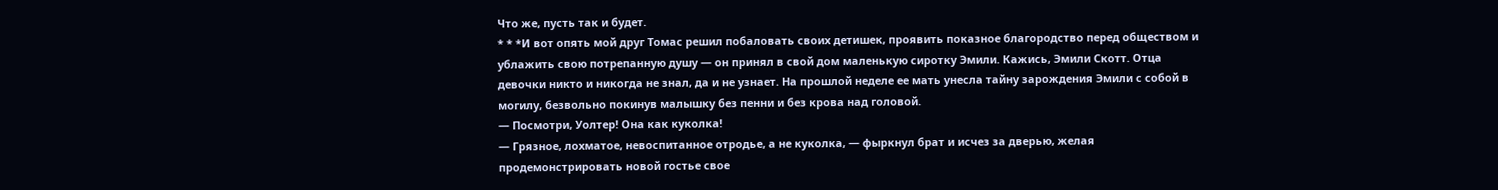Что же, пусть так и будет.
* * *И вот опять мой друг Томас решил побаловать своих детишек, проявить показное благородство перед обществом и ублажить свою потрепанную душу — он принял в свой дом маленькую сиротку Эмили. Кажись, Эмили Скотт. Отца девочки никто и никогда не знал, да и не узнает. На прошлой неделе ее мать унесла тайну зарождения Эмили с собой в могилу, безвольно покинув малышку без пенни и без крова над головой.
— Посмотри, Уолтер! Она как куколка!
— Грязное, лохматое, невоспитанное отродье, а не куколка, — фыркнул брат и исчез за дверью, желая продемонстрировать новой гостье свое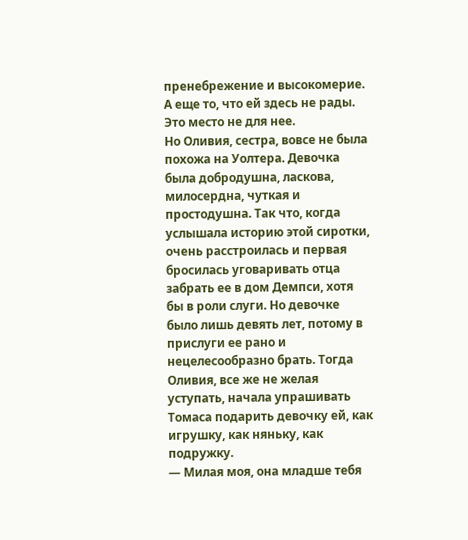пренебрежение и высокомерие. А еще то, что ей здесь не рады. Это место не для нее.
Но Оливия, сестра, вовсе не была похожа на Уолтера. Девочка была добродушна, ласкова, милосердна, чуткая и простодушна. Так что, когда услышала историю этой сиротки, очень расстроилась и первая бросилась уговаривать отца забрать ее в дом Демпси, хотя бы в роли слуги. Но девочке было лишь девять лет, потому в прислуги ее рано и нецелесообразно брать. Тогда Оливия, все же не желая уступать, начала упрашивать Томаса подарить девочку ей, как игрушку, как няньку, как подружку.
— Милая моя, она младше тебя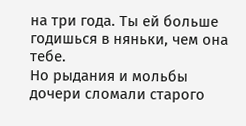на три года. Ты ей больше годишься в няньки, чем она тебе.
Но рыдания и мольбы дочери сломали старого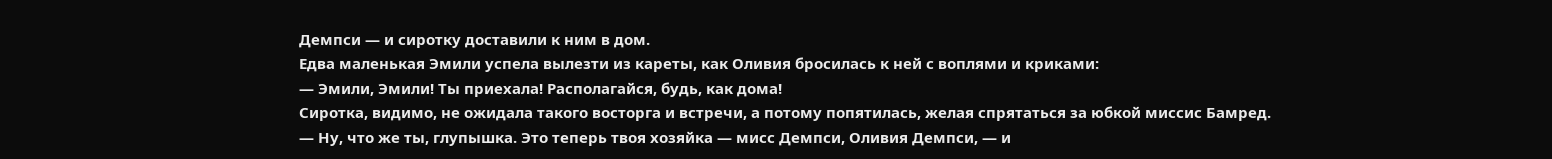Демпси — и сиротку доставили к ним в дом.
Едва маленькая Эмили успела вылезти из кареты, как Оливия бросилась к ней с воплями и криками:
— Эмили, Эмили! Ты приехала! Располагайся, будь, как дома!
Сиротка, видимо, не ожидала такого восторга и встречи, а потому попятилась, желая спрятаться за юбкой миссис Бамред.
— Ну, что же ты, глупышка. Это теперь твоя хозяйка — мисс Демпси, Оливия Демпси, — и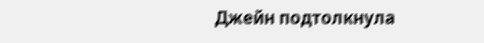Джейн подтолкнула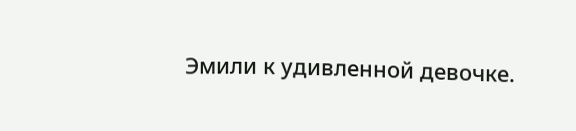Эмили к удивленной девочке.